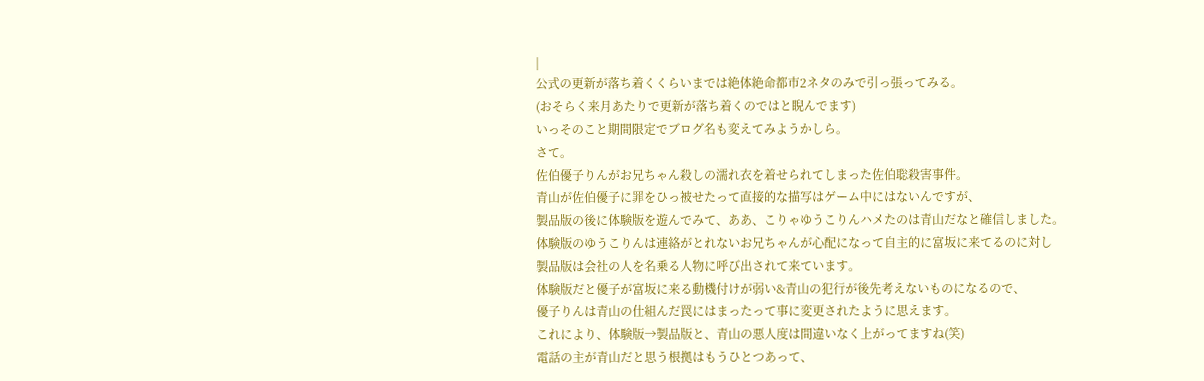|
公式の更新が落ち着くくらいまでは絶体絶命都市2ネタのみで引っ張ってみる。
(おそらく来月あたりで更新が落ち着くのではと睨んでます)
いっそのこと期間限定でブログ名も変えてみようかしら。
さて。
佐伯優子りんがお兄ちゃん殺しの濡れ衣を着せられてしまった佐伯聡殺害事件。
青山が佐伯優子に罪をひっ被せたって直接的な描写はゲーム中にはないんですが、
製品版の後に体験版を遊んでみて、ああ、こりゃゆうこりんハメたのは青山だなと確信しました。
体験版のゆうこりんは連絡がとれないお兄ちゃんが心配になって自主的に富坂に来てるのに対し
製品版は会社の人を名乗る人物に呼び出されて来ています。
体験版だと優子が富坂に来る動機付けが弱い&青山の犯行が後先考えないものになるので、
優子りんは青山の仕組んだ罠にはまったって事に変更されたように思えます。
これにより、体験版→製品版と、青山の悪人度は間違いなく上がってますね(笑)
電話の主が青山だと思う根拠はもうひとつあって、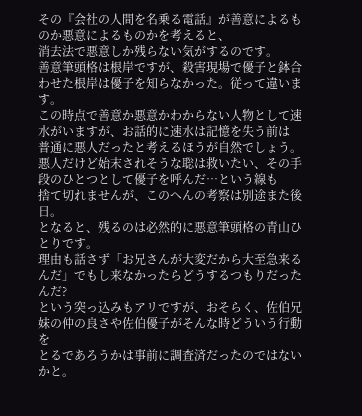その『会社の人間を名乗る電話』が善意によるものか悪意によるものかを考えると、
消去法で悪意しか残らない気がするのです。
善意筆頭格は根岸ですが、殺害現場で優子と鉢合わせた根岸は優子を知らなかった。従って違います。
この時点で善意か悪意かわからない人物として速水がいますが、お話的に速水は記憶を失う前は
普通に悪人だったと考えるほうが自然でしょう。
悪人だけど始末されそうな聡は救いたい、その手段のひとつとして優子を呼んだ…という線も
捨て切れませんが、このへんの考察は別途また後日。
となると、残るのは必然的に悪意筆頭格の青山ひとりです。
理由も話さず「お兄さんが大変だから大至急来るんだ」でもし来なかったらどうするつもりだったんだ?
という突っ込みもアリですが、おそらく、佐伯兄妹の仲の良さや佐伯優子がそんな時どういう行動を
とるであろうかは事前に調査済だったのではないかと。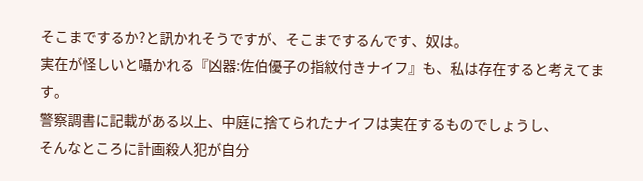そこまでするか?と訊かれそうですが、そこまでするんです、奴は。
実在が怪しいと囁かれる『凶器:佐伯優子の指紋付きナイフ』も、私は存在すると考えてます。
警察調書に記載がある以上、中庭に捨てられたナイフは実在するものでしょうし、
そんなところに計画殺人犯が自分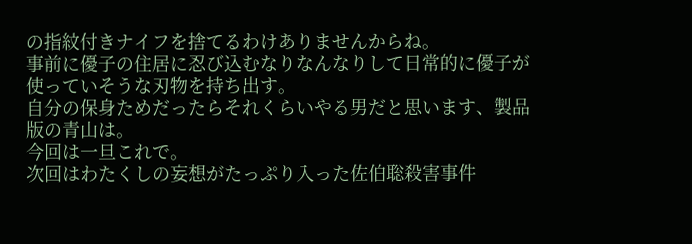の指紋付きナイフを捨てるわけありませんからね。
事前に優子の住居に忍び込むなりなんなりして日常的に優子が使っていそうな刃物を持ち出す。
自分の保身ためだったらそれくらいやる男だと思います、製品版の青山は。
今回は一旦これで。
次回はわたくしの妄想がたっぷり入った佐伯聡殺害事件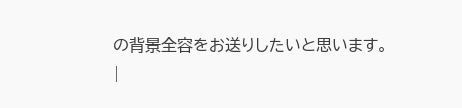の背景全容をお送りしたいと思います。
|